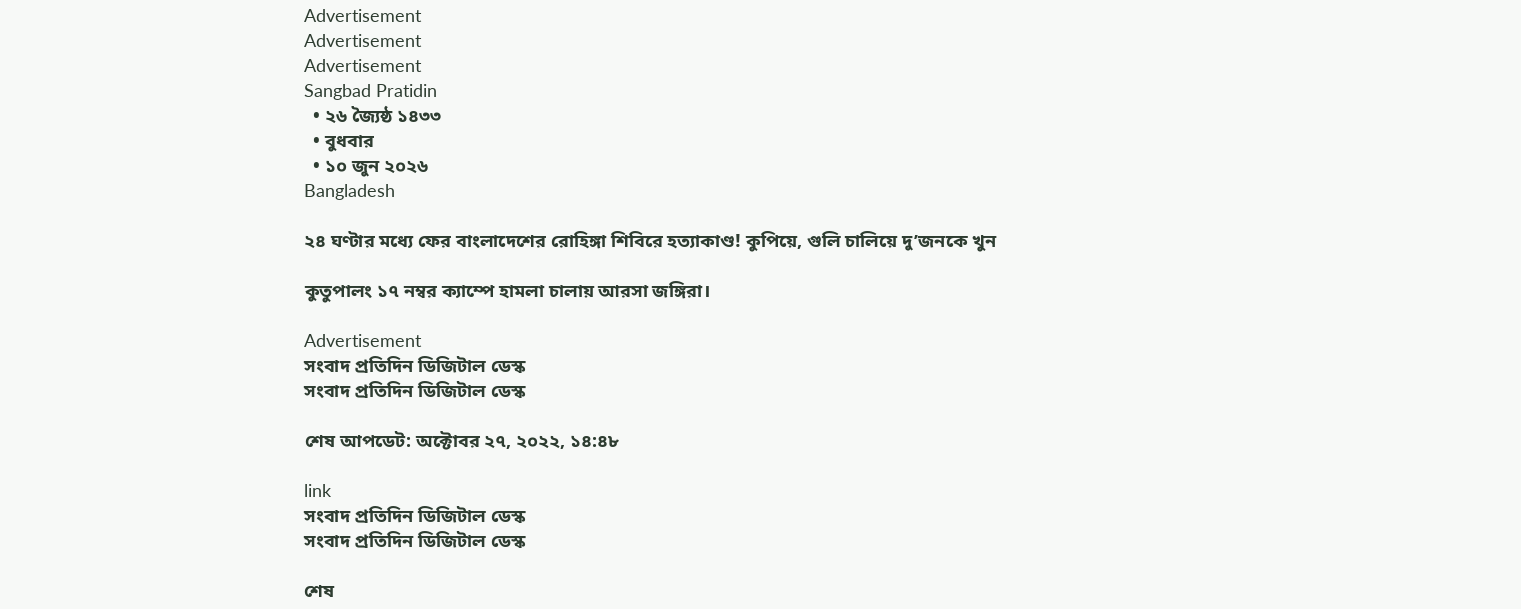Advertisement
Advertisement
Advertisement
Sangbad Pratidin
  • ২৬ জ্যৈষ্ঠ ১৪৩৩
  • বুধবার
  • ১০ জুন ২০২৬
Bangladesh

২৪ ঘণ্টার মধ্যে ফের বাংলাদেশের রোহিঙ্গা শিবিরে হত্যাকাণ্ড! কুপিয়ে, গুলি চালিয়ে দু’জনকে খুন

কুতুপালং ১৭ নম্বর ক্যাম্পে হামলা চালায় আরসা জঙ্গিরা।

Advertisement
সংবাদ প্রতিদিন ডিজিটাল ডেস্ক
সংবাদ প্রতিদিন ডিজিটাল ডেস্ক

শেষ আপডেট: অক্টোবর ২৭, ২০২২, ১৪:৪৮

link
সংবাদ প্রতিদিন ডিজিটাল ডেস্ক
সংবাদ প্রতিদিন ডিজিটাল ডেস্ক

শেষ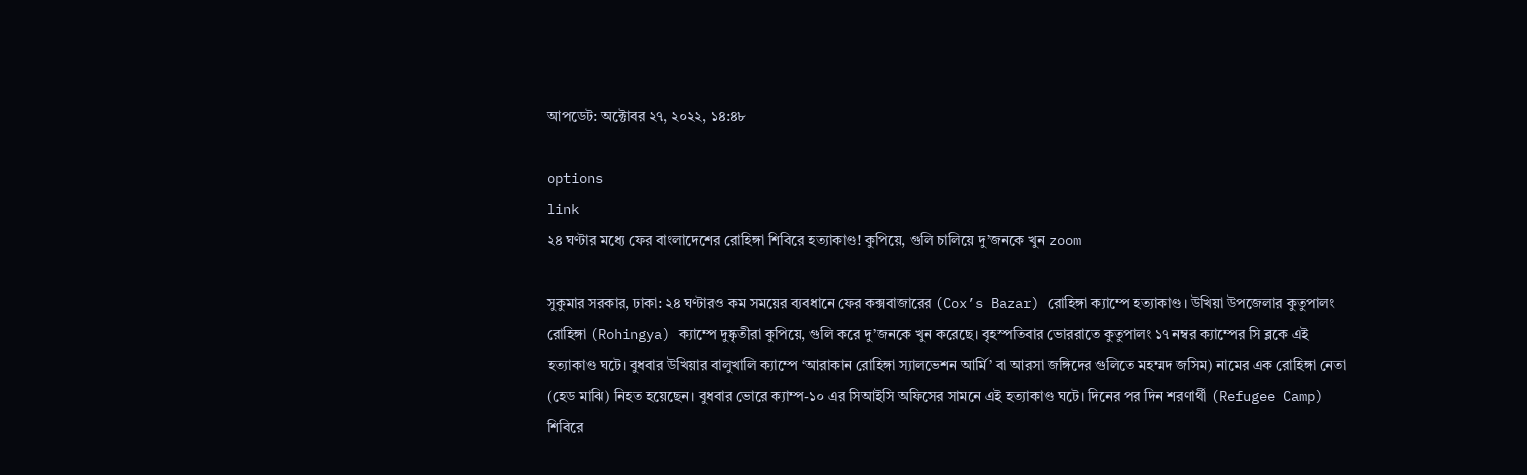আপডেট: অক্টোবর ২৭, ২০২২, ১৪:৪৮

options
link
২৪ ঘণ্টার মধ্যে ফের বাংলাদেশের রোহিঙ্গা শিবিরে হত্যাকাণ্ড! কুপিয়ে, গুলি চালিয়ে দু’জনকে খুন zoom

সুকুমার সরকার, ঢাকা: ২৪ ঘণ্টারও কম সময়ের ব্যবধানে ফের কক্সবাজারের (Cox’s Bazar) রোহিঙ্গা ক্যাম্পে হত্যাকাণ্ড। উখিয়া উপজেলার কুতুপালং রোহিঙ্গা (Rohingya) ক্যাম্পে দুষ্কৃতীরা কুপিয়ে, গুলি করে দু’জনকে খুন করেছে। বৃহস্পতিবার ভোররাতে কুতুপালং ১৭ নম্বর ক্যাম্পের সি ব্লকে এই হত্যাকাণ্ড ঘটে। বুধবার উখিয়ার বালুখালি ক্যাম্পে ‘আরাকান রোহিঙ্গা স্যালভেশন আর্মি’ বা আরসা জঙ্গিদের গুলিতে মহম্মদ জসিম) নামের এক রোহিঙ্গা নেতা (হেড মাঝি) নিহত হয়েছেন। বুধবার ভোরে ক্যাম্প-১০ এর সিআইসি অফিসের সামনে এই হত্যাকাণ্ড ঘটে। দিনের পর দিন শরণার্থী (Refugee Camp) শিবিরে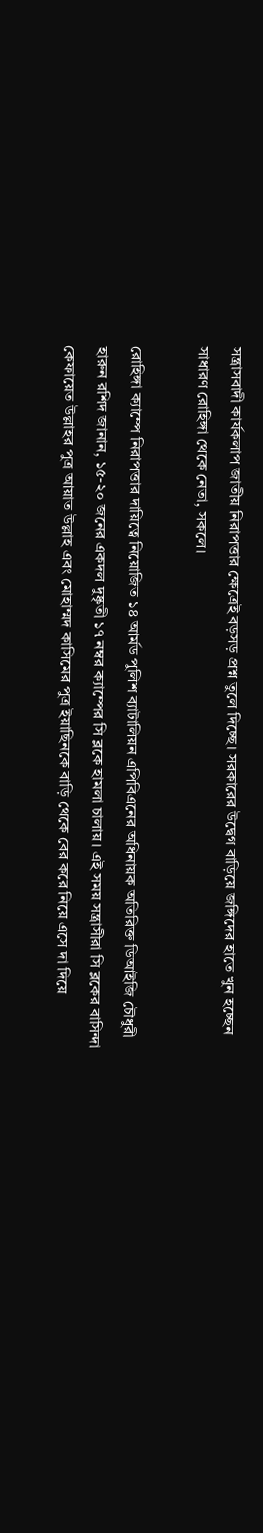সন্ত্রাসবাদী কার্যকলাপ জাতীয় নিরাপত্তার ক্ষেত্রেই বড়সড় প্রশ্ন তুলে দিচ্ছে। সরকারের উদ্বেগ বাড়িয়ে জঙ্গিদের হাতে খুন হচ্ছেন সাধারণ রোহিঙ্গা থেকে নেতা, সকলে।

রোহিঙ্গা ক্যাম্পে নিরাপত্তার দায়িত্বে নিয়োজিত ১৪ আর্মড পুলিশ ব্যাটালিয়ন এপিবিএনের অধিনায়ক অতিরিক্ত ডিআইজি চৌধুরী হারুন রশিদ জানান, ১৫-২০ জনের একদল দুষ্কৃতী ১৭ নম্বর ক্যাম্পের সি ব্লকে হামলা চালায়। এই সময় সন্ত্রাসীরা সি ব্লকের বাসিন্দা কেফায়েত উল্লাহর পুত্র আয়াত উল্লাহ এবং মোহাম্মদ কাসিমের পুত্র ইয়াছিনকে বাড়ি থেকে বের করে নিয়ে এসে দা দিয়ে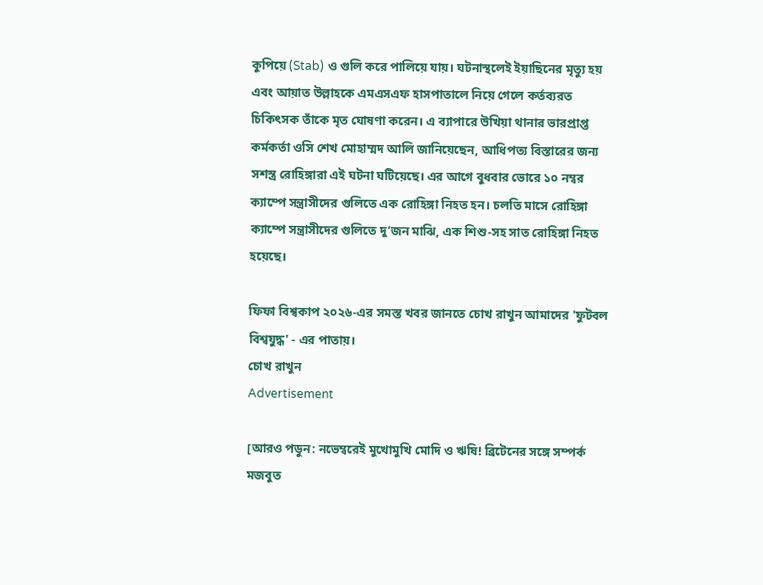কুপিয়ে (Stab) ও গুলি করে পালিয়ে যায়। ঘটনাস্থলেই ইয়াছিনের মৃত্যু হয় এবং আয়াত উল্লাহকে এমএসএফ হাসপাতালে নিয়ে গেলে কর্তব্যরত চিকিৎসক তাঁকে মৃত ঘোষণা করেন। এ ব্যাপারে উখিয়া থানার ভারপ্রাপ্ত কর্মকর্তা ওসি শেখ মোহাম্মদ আলি জানিয়েছেন, আধিপত্য বিস্তারের জন্য সশস্ত্র রোহিঙ্গারা এই ঘটনা ঘটিয়েছে। এর আগে বুধবার ভোরে ১০ নম্বর ক্যাম্পে সন্ত্রাসীদের গুলিতে এক রোহিঙ্গা নিহত হন। চলতি মাসে রোহিঙ্গা ক্যাম্পে সন্ত্রাসীদের গুলিতে দু’জন মাঝি, এক শিশু-সহ সাত রোহিঙ্গা নিহত হয়েছে।

ফিফা বিশ্বকাপ ২০২৬-এর সমস্ত খবর জানতে চোখ রাখুন আমাদের 'ফুটবল বিশ্বযুদ্ধ' - এর পাতায়।
চোখ রাখুন
Advertisement

[আরও পডুন: নভেম্বরেই মুখোমুখি মোদি ও ঋষি! ব্রিটেনের সঙ্গে সম্পর্ক মজবুত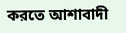করতে আশাবাদী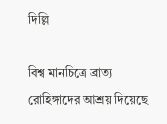দিল্লি

বিশ্ব মানচিত্রে ব্রাত্য রোহিঙ্গাদের আশ্রয় দিয়েছে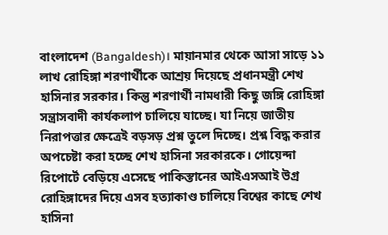বাংলাদেশ (Bangaldesh)। মায়ানমার থেকে আসা সাড়ে ১১ লাখ রোহিঙ্গা শরণার্থীকে আশ্রয় দিয়েছে প্রধানমন্ত্রী শেখ হাসিনার সরকার। কিন্তু শরণার্থী নামধারী কিছু জঙ্গি রোহিঙ্গা সন্ত্রাসবাদী কার্যকলাপ চালিয়ে যাচ্ছে। যা নিয়ে জাতীয় নিরাপত্তার ক্ষেত্রেই বড়সড় প্রশ্ন তুলে দিচ্ছে। প্রশ্ন বিদ্ধ করার অপচেষ্টা করা হচ্ছে শেখ হাসিনা সরকারকে। গোয়েন্দা রিপোর্টে বেড়িয়ে এসেছে পাকিস্তানের আইএসআই উগ্র রোহিঙ্গাদের দিয়ে এসব হত্যাকাণ্ড চালিয়ে বিশ্বের কাছে শেখ হাসিনা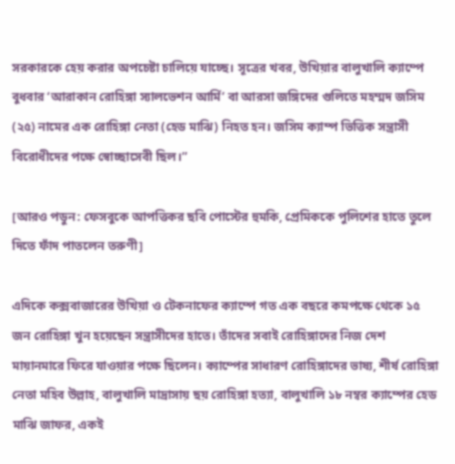সরকারকে হেয় করার অপচেষ্টা চালিয়ে যাচ্ছে। সূত্রের খবর, উখিয়ার বালুখালি ক্যাম্পে বুধবার ‘আরাকান রোহিঙ্গা স্যালভেশন আর্মি’ বা আরসা জঙ্গিদের গুলিতে মহম্মদ জসিম (২৫) নামের এক রোহিঙ্গা নেতা (হেড মাঝি) নিহত হন। জসিম ক্যাম্প ভিত্তিক সন্ত্রাসী বিরোধীদের পক্ষে স্বোচ্ছাসেবী ছিল।”

[আরও পডুন: ফেসবুকে আপত্তিকর ছবি পোস্টের হুমকি, প্রেমিককে পুলিশের হাতে তুলে দিতে ফাঁদ পাতলেন তরুণী]

এদিকে কক্সবাজারের উখিয়া ও টেকনাফের ক্যাম্পে গত এক বছরে কমপক্ষে থেকে ১৫ জন রোহিঙ্গা খুন হয়েছেন সন্ত্রাসীদের হাতে। তাঁদের সবাই রোহিঙ্গাদের নিজ দেশ মায়ানমারে ফিরে যাওয়ার পক্ষে ছিলেন। ক্যাম্পের সাধারণ রোহিঙ্গাদের ভাষ্য, শীর্ষ রোহিঙ্গা নেতা মহিব উল্লাহ, বালুখালি মাদ্রাসায় ছয় রোহিঙ্গা হত্যা, বালুখালি ১৮ নম্বর ক্যাম্পের হেড মাঝি জাফর, একই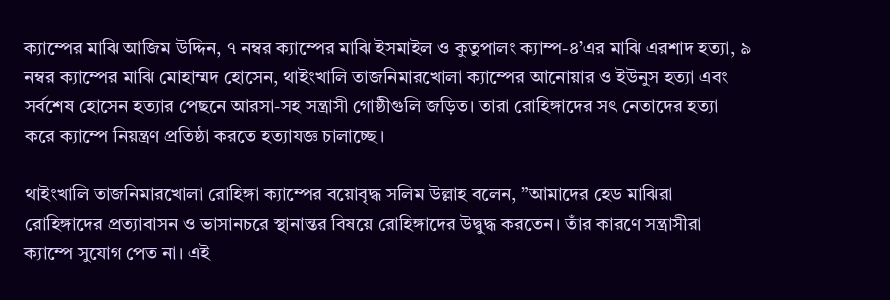ক্যাম্পের মাঝি আজিম উদ্দিন, ৭ নম্বর ক্যাম্পের মাঝি ইসমাইল ও কুতুপালং ক্যাম্প-৪’এর মাঝি এরশাদ হত্যা, ৯ নম্বর ক্যাম্পের মাঝি মোহাম্মদ হোসেন, থাইংখালি তাজনিমারখোলা ক্যাম্পের আনোয়ার ও ইউনুস হত্যা এবং সর্বশেষ হোসেন হত্যার পেছনে আরসা-সহ সন্ত্রাসী গোষ্ঠীগুলি জড়িত। তারা রোহিঙ্গাদের সৎ নেতাদের হত্যা করে ক্যাম্পে নিয়ন্ত্রণ প্রতিষ্ঠা করতে হত্যাযজ্ঞ চালাচ্ছে।

থাইংখালি তাজনিমারখোলা রোহিঙ্গা ক্যাম্পের বয়োবৃদ্ধ সলিম উল্লাহ বলেন, ”আমাদের হেড মাঝিরা রোহিঙ্গাদের প্রত্যাবাসন ও ভাসানচরে স্থানান্তর বিষয়ে রোহিঙ্গাদের উদ্বুদ্ধ করতেন। তাঁর কারণে সন্ত্রাসীরা ক্যাম্পে সুযোগ পেত না। এই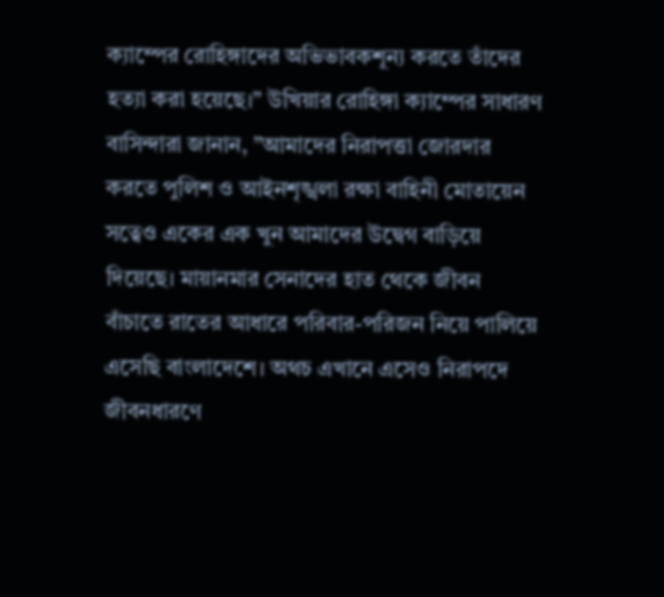ক্যাম্পের রোহিঙ্গাদের অভিভাবকশূন্য করতে তাঁদের হত্যা করা হয়েছে।” উখিয়ার রোহিঙ্গা ক্যাম্পের সাধারণ বাসিন্দারা জানান, ”আমাদের নিরাপত্তা জোরদার করতে পুলিশ ও আইনশৃঙ্খলা রক্ষা বাহিনী মোতায়েন সত্বেও একের এক খুন আমাদের উদ্বেগ বাড়িয়ে দিয়েছে। মায়ানমার সেনাদের হাত থেকে জীবন বাঁচাতে রাতের আধারে পরিবার-পরিজন নিয়ে পালিয়ে এসেছি বাংলাদেশে। অথচ এখানে এসেও নিরাপদে জীবনধারণে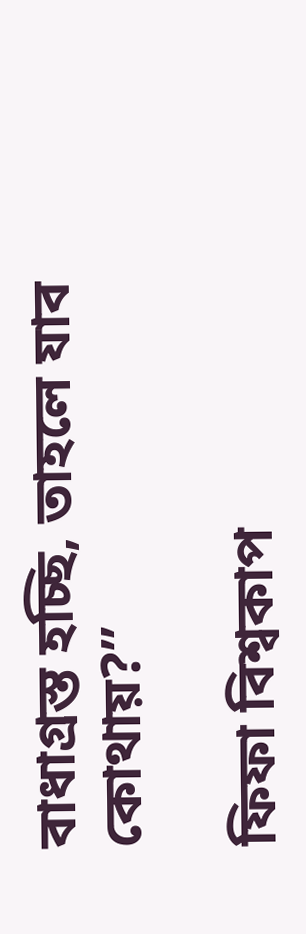বাধাগ্রস্ত হচ্ছি, তাহলে যাব কোথায়?”

ফিফা বিশ্বকাপ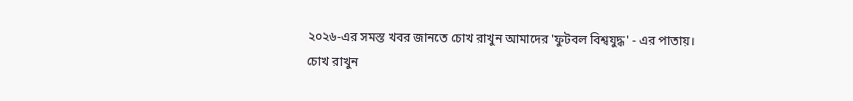২০২৬-এর সমস্ত খবর জানতে চোখ রাখুন আমাদের 'ফুটবল বিশ্বযুদ্ধ' - এর পাতায়।
চোখ রাখুন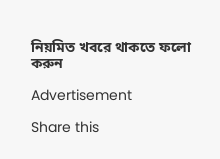নিয়মিত খবরে থাকতে ফলো করুন

Advertisement

Share this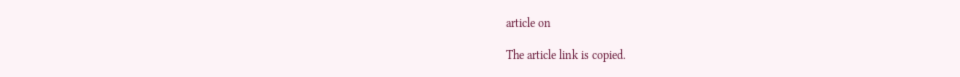article on

The article link is copied.